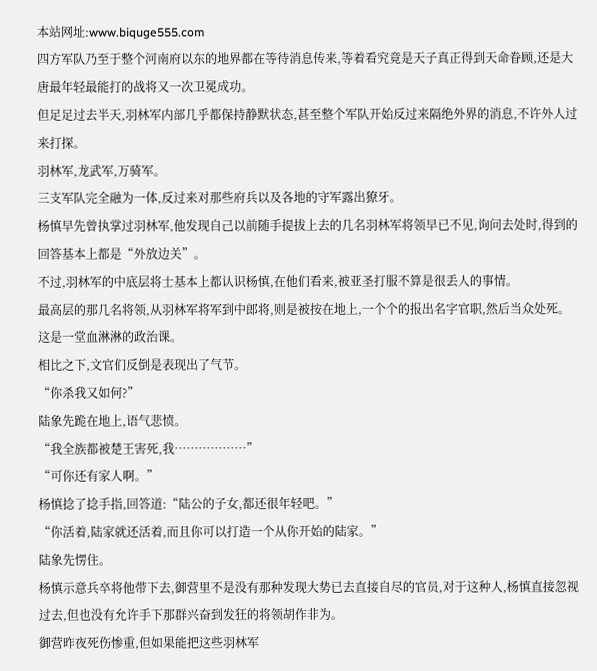本站网址:www.biquge555.com
四方军队乃至于整个河南府以东的地界都在等待消息传来,等着看究竟是天子真正得到天命眷顾,还是大唐最年轻最能打的战将又一次卫冕成功。
但足足过去半天,羽林军内部几乎都保持静默状态,甚至整个军队开始反过来隔绝外界的消息,不许外人过来打探。
羽林军,龙武军,万骑军。
三支军队完全融为一体,反过来对那些府兵以及各地的守军露出獠牙。
杨慎早先曾执掌过羽林军,他发现自己以前随手提拔上去的几名羽林军将领早已不见,询问去处时,得到的回答基本上都是“外放边关”。
不过,羽林军的中底层将士基本上都认识杨慎,在他们看来,被亚圣打服不算是很丢人的事情。
最高层的那几名将领,从羽林军将军到中郎将,则是被按在地上,一个个的报出名字官职,然后当众处死。
这是一堂血淋淋的政治课。
相比之下,文官们反倒是表现出了气节。
“你杀我又如何?”
陆象先跪在地上,语气悲愤。
“我全族都被楚王害死,我………………”
“可你还有家人啊。”
杨慎捻了捻手指,回答道:“陆公的子女,都还很年轻吧。”
“你活着,陆家就还活着,而且你可以打造一个从你开始的陆家。”
陆象先愣住。
杨慎示意兵卒将他带下去,御营里不是没有那种发现大势已去直接自尽的官员,对于这种人,杨慎直接忽视过去,但也没有允许手下那群兴奋到发狂的将领胡作非为。
御营昨夜死伤惨重,但如果能把这些羽林军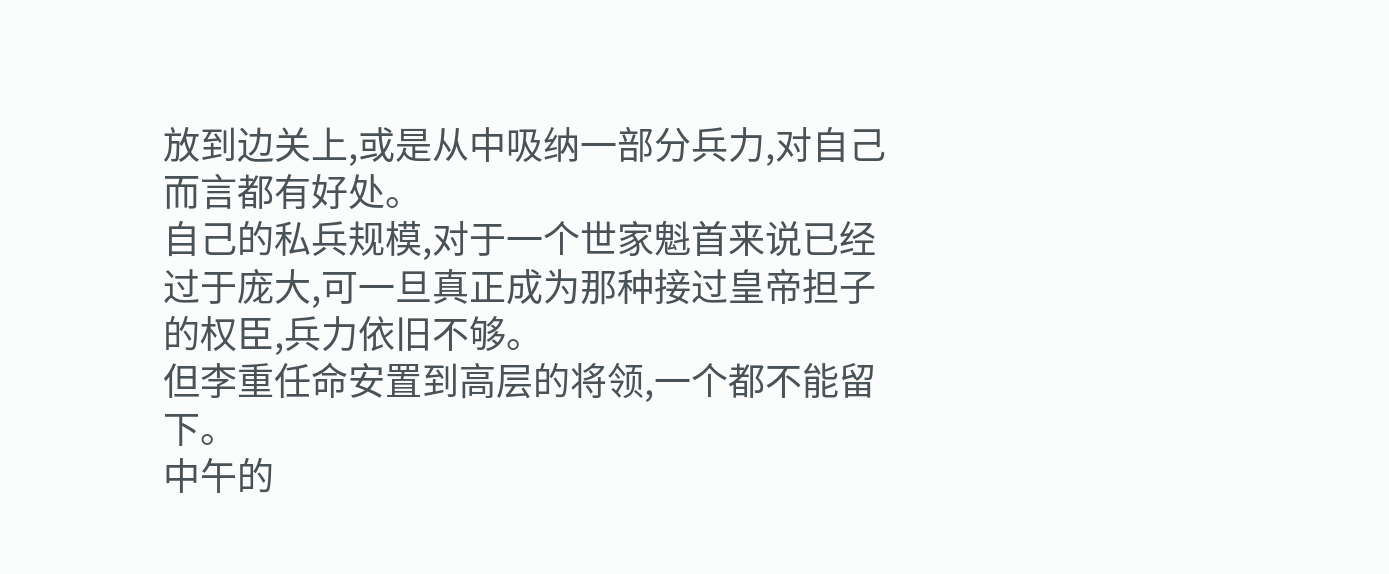放到边关上,或是从中吸纳一部分兵力,对自己而言都有好处。
自己的私兵规模,对于一个世家魁首来说已经过于庞大,可一旦真正成为那种接过皇帝担子的权臣,兵力依旧不够。
但李重任命安置到高层的将领,一个都不能留下。
中午的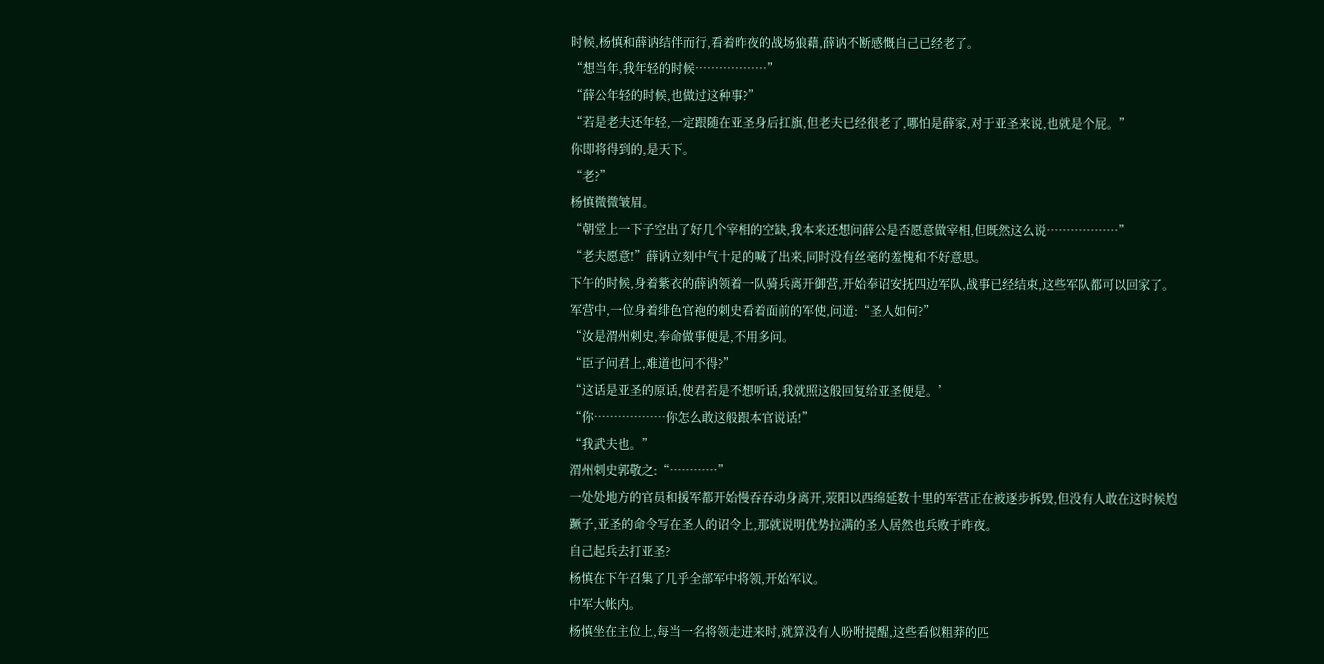时候,杨慎和薛讷结伴而行,看着昨夜的战场狼藉,薛讷不断感慨自己已经老了。
“想当年,我年轻的时候………………”
“薛公年轻的时候,也做过这种事?”
“若是老夫还年轻,一定跟随在亚圣身后扛旗,但老夫已经很老了,哪怕是薛家,对于亚圣来说,也就是个屁。”
你即将得到的,是天下。
“老?”
杨慎微微皱眉。
“朝堂上一下子空出了好几个宰相的空缺,我本来还想问薛公是否愿意做宰相,但既然这么说………………”
“老夫愿意!”薛讷立刻中气十足的喊了出来,同时没有丝毫的羞愧和不好意思。
下午的时候,身着紫衣的薛讷领着一队骑兵离开御营,开始奉诏安抚四边军队,战事已经结束,这些军队都可以回家了。
军营中,一位身着绯色官袍的刺史看着面前的军使,问道:“圣人如何?”
“汝是渭州刺史,奉命做事便是,不用多问。
“臣子问君上,难道也问不得?”
“这话是亚圣的原话,使君若是不想听话,我就照这般回复给亚圣便是。’
“你………………你怎么敢这般跟本官说话!”
“我武夫也。”
渭州刺史郭敬之:“…………”
一处处地方的官员和援军都开始慢吞吞动身离开,荥阳以西绵延数十里的军营正在被逐步拆毁,但没有人敢在这时候尥蹶子,亚圣的命令写在圣人的诏令上,那就说明优势拉满的圣人居然也兵败于昨夜。
自己起兵去打亚圣?
杨慎在下午召集了几乎全部军中将领,开始军议。
中军大帐内。
杨慎坐在主位上,每当一名将领走进来时,就算没有人吩咐提醒,这些看似粗莽的匹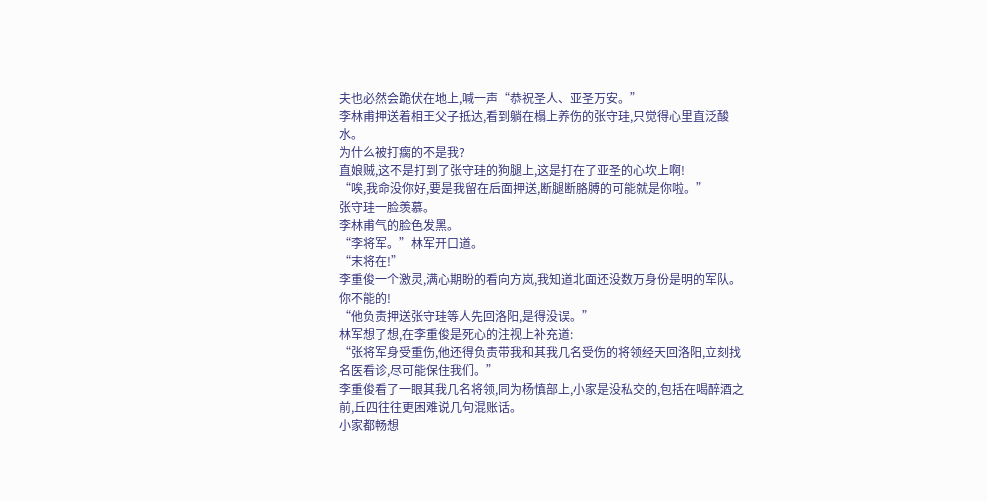夫也必然会跪伏在地上,喊一声“恭祝圣人、亚圣万安。”
李林甫押送着相王父子抵达,看到躺在榻上养伤的张守珪,只觉得心里直泛酸水。
为什么被打瘸的不是我?
直娘贼,这不是打到了张守珪的狗腿上,这是打在了亚圣的心坎上啊!
“唉,我命没你好,要是我留在后面押送,断腿断胳膊的可能就是你啦。”
张守珪一脸羡慕。
李林甫气的脸色发黑。
“李将军。”林军开口道。
“末将在!”
李重俊一个激灵,满心期盼的看向方岚,我知道北面还没数万身份是明的军队。
你不能的!
“他负责押送张守珪等人先回洛阳,是得没误。”
林军想了想,在李重俊是死心的注视上补充道:
“张将军身受重伤,他还得负责带我和其我几名受伤的将领经天回洛阳,立刻找名医看诊,尽可能保住我们。”
李重俊看了一眼其我几名将领,同为杨慎部上,小家是没私交的,包括在喝醉酒之前,丘四往往更困难说几句混账话。
小家都畅想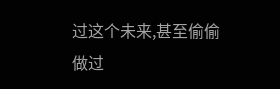过这个未来,甚至偷偷做过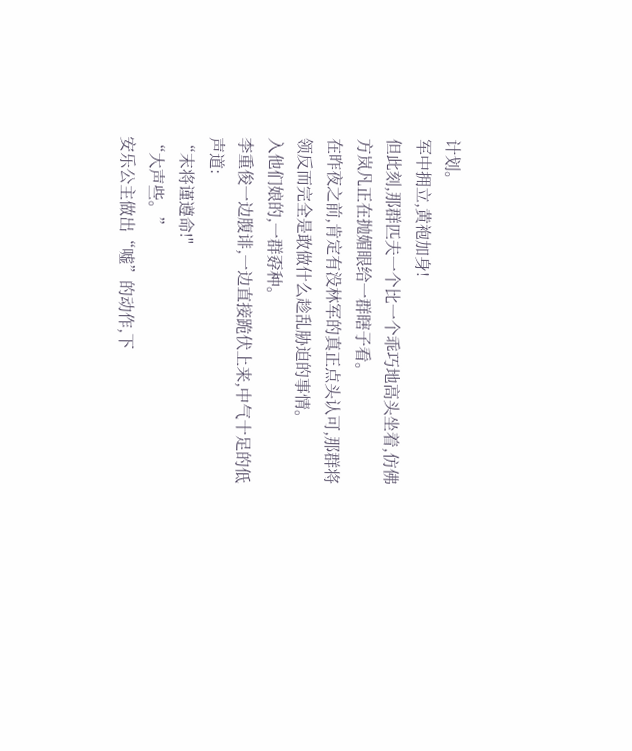计划。
军中拥立,黄袍加身!
但此刻,那群匹夫一个比一个乖巧地高头坐着,仿佛方岚凡正在抛媚眼给一群瞎子看。
在昨夜之前,肯定有没林军的真正点头认可,那群将领反而完全是敢做什么趁乱胁迫的事情。
入他们娘的,一群孬种。
李重俊一边腹诽,一边直接跪伏上来,中气十足的低声道:
“末将谨遵命!"
“大声些。”
安乐公主做出“嘘”的动作,下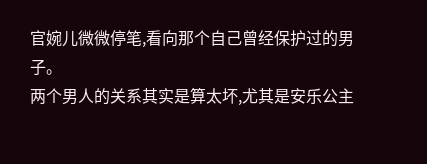官婉儿微微停笔,看向那个自己曾经保护过的男子。
两个男人的关系其实是算太坏,尤其是安乐公主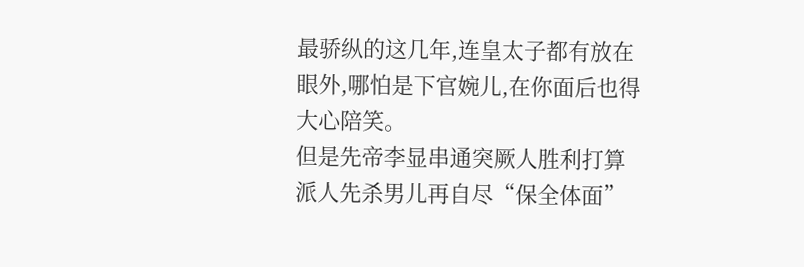最骄纵的这几年,连皇太子都有放在眼外,哪怕是下官婉儿,在你面后也得大心陪笑。
但是先帝李显串通突厥人胜利打算派人先杀男儿再自尽“保全体面”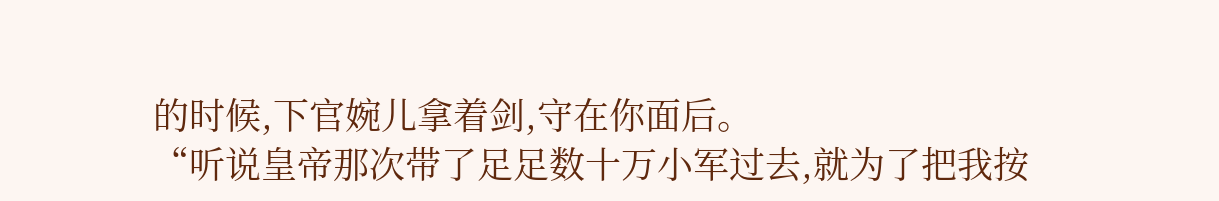的时候,下官婉儿拿着剑,守在你面后。
“听说皇帝那次带了足足数十万小军过去,就为了把我按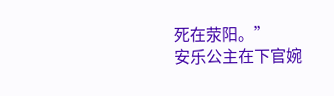死在荥阳。”
安乐公主在下官婉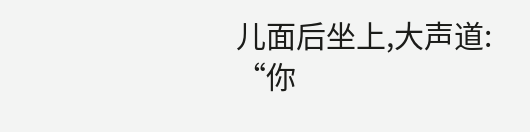儿面后坐上,大声道:
“你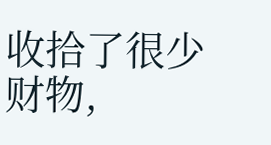收拾了很少财物,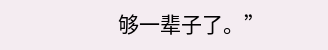够一辈子了。”